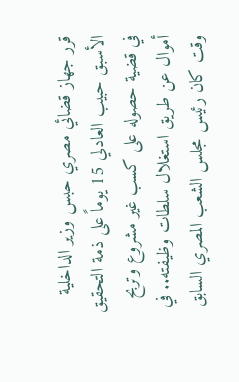قرر جهاز قضائي مصري حبس وزير الداخلية الأسبق حبيب العادلي 15 يوماً على ذمة التحقيق في قضية حصوله على كسب غير مشروع وتربح أموال عن طريق استغلال سلطات وظيفته.. في وقت كان رئيس مجلس الشعب المصري السابق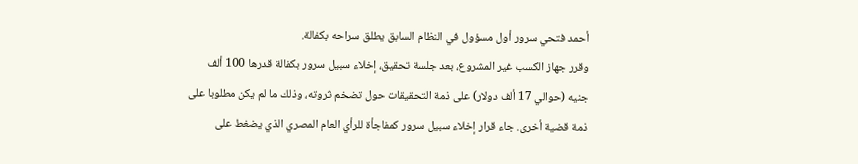أحمد فتحي سرور أول مسؤول في النظام السابق يطلق سراحه بكفالة.
وقرر جهاز الكسب غير المشروع، بعد جلسة تحقيق، إخلاء سبيل سرور بكفالة قدرها 100 ألف جنيه (حوالي 17 ألف دولار) على ذمة التحقيقات حول تضخم ثروته، وذلك ما لم يكن مطلوبا على ذمة قضية أخرى. جاء قرار إخلاء سبيل سرور كمفاجأة للرأي العام المصري الذي يضغط على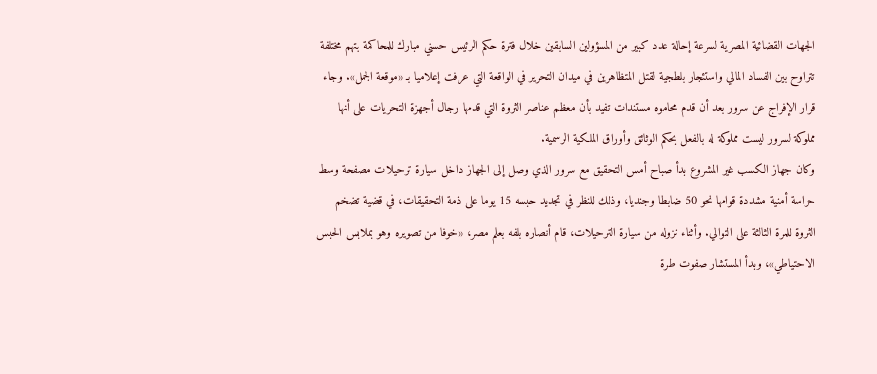الجهات القضائية المصرية لسرعة إحالة عدد كبير من المسؤولين السابقين خلال فترة حكم الرئيس حسني مبارك للمحاكمة بتهم مختلفة تتراوح بين الفساد المالي واستئجار بلطجية لقتل المتظاهرين في ميدان التحرير في الواقعة التي عرفت إعلاميا بـ «موقعة الجمل». وجاء قرار الإفراج عن سرور بعد أن قدم محاموه مستندات تفيد بأن معظم عناصر الثروة التي قدمها رجال أجهزة التحريات على أنها مملوكة لسرور ليست مملوكة له بالفعل بحكم الوثائق وأوراق الملكية الرسمية.
وكان جهاز الكسب غير المشروع بدأ صباح أمس التحقيق مع سرور الذي وصل إلى الجهاز داخل سيارة ترحيلات مصفحة وسط حراسة أمنية مشددة قوامها نحو 50 ضابطا وجنديا، وذلك للنظر في تجديد حبسه 15 يوما على ذمة التحقيقات، في قضية تضخم الثروة للمرة الثالثة على التوالي. وأثناء نزوله من سيارة الترحيلات، قام أنصاره بلفه بعلم مصر، «خوفا من تصويره وهو بملابس الحبس الاحتياطي»، وبدأ المستشار صفوت طرة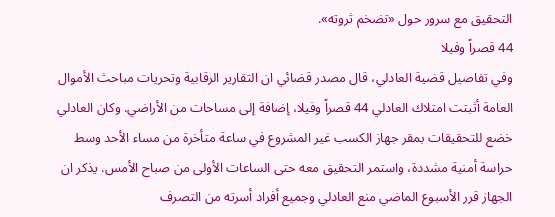التحقيق مع سرور حول «تضخم ثروته».
44 قصراً وفيلا
وفي تفاصيل قضية العادلي، قال مصدر قضائي ان التقارير الرقابية وتحريات مباحث الأموال العامة أثبتت امتلاك العادلي 44 قصراً وفيلا، إضافة إلى مساحات من الأراضي. وكان العادلي خضع للتحقيقات بمقر جهاز الكسب غير المشروع في ساعة متأخرة من مساء الأحد وسط حراسة أمنية مشددة، واستمر التحقيق معه حتى الساعات الأولى من صباح الأمس. يذكر ان الجهاز قرر الأسبوع الماضي منع العادلي وجميع أفراد أسرته من التصرف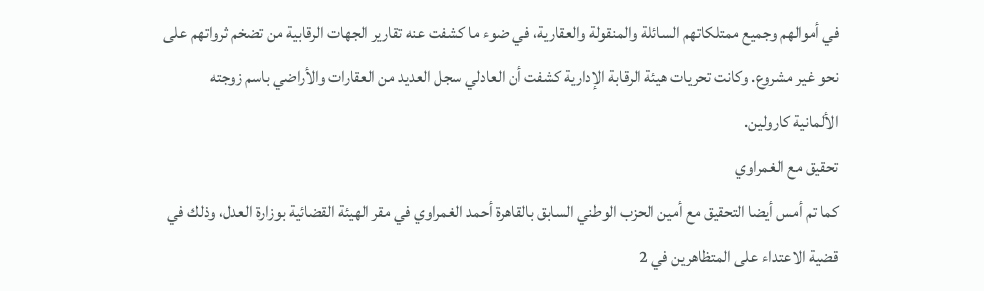في أموالهم وجميع ممتلكاتهم السائلة والمنقولة والعقارية، في ضوء ما كشفت عنه تقارير الجهات الرقابية من تضخم ثرواتهم على نحو غير مشروع. وكانت تحريات هيئة الرقابة الإدارية كشفت أن العادلي سجل العديد من العقارات والأراضي باسم زوجته الألمانية كارولين.
تحقيق مع الغمراوي
كما تم أمس أيضا التحقيق مع أمين الحزب الوطني السابق بالقاهرة أحمد الغمراوي في مقر الهيئة القضائية بوزارة العدل، وذلك في قضية الاعتداء على المتظاهرين في 2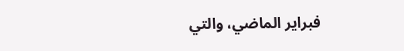فبراير الماضي، والتي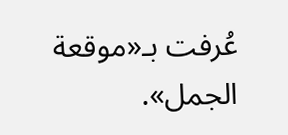عُرفت بـ«موقعة الجمل».